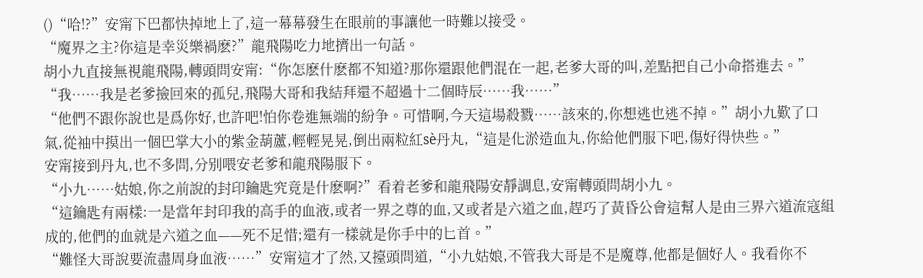()“哈!?”安甯下巴都快掉地上了,這一幕幕發生在眼前的事讓他一時難以接受。
“魔界之主?你這是幸災樂禍麽?”龍飛陽吃力地擠出一句話。
胡小九直接無視龍飛陽,轉頭問安甯:“你怎麽什麽都不知道?那你還跟他們混在一起,老爹大哥的叫,差點把自己小命搭進去。”
“我……我是老爹撿回來的孤兒,飛陽大哥和我結拜還不超過十二個時辰……我……”
“他們不跟你說也是爲你好,也許吧!怕你卷進無端的紛争。可惜啊,今天這場殺戮……該來的,你想逃也逃不掉。”胡小九歎了口氣,從袖中摸出一個巴掌大小的紫金葫蘆,輕輕晃晃,倒出兩粒紅sè丹丸,“這是化淤造血丸,你給他們服下吧,傷好得快些。”
安甯接到丹丸,也不多問,分别喂安老爹和龍飛陽服下。
“小九……姑娘,你之前說的封印鑰匙究竟是什麽啊?”看着老爹和龍飛陽安靜調息,安甯轉頭問胡小九。
“這鑰匙有兩樣:一是當年封印我的高手的血液,或者一界之尊的血,又或者是六道之血,趕巧了黃昏公會這幫人是由三界六道流寇組成的,他們的血就是六道之血——死不足惜;還有一樣就是你手中的匕首。”
“難怪大哥說要流盡周身血液……”安甯這才了然,又擡頭問道,“小九姑娘,不管我大哥是不是魔尊,他都是個好人。我看你不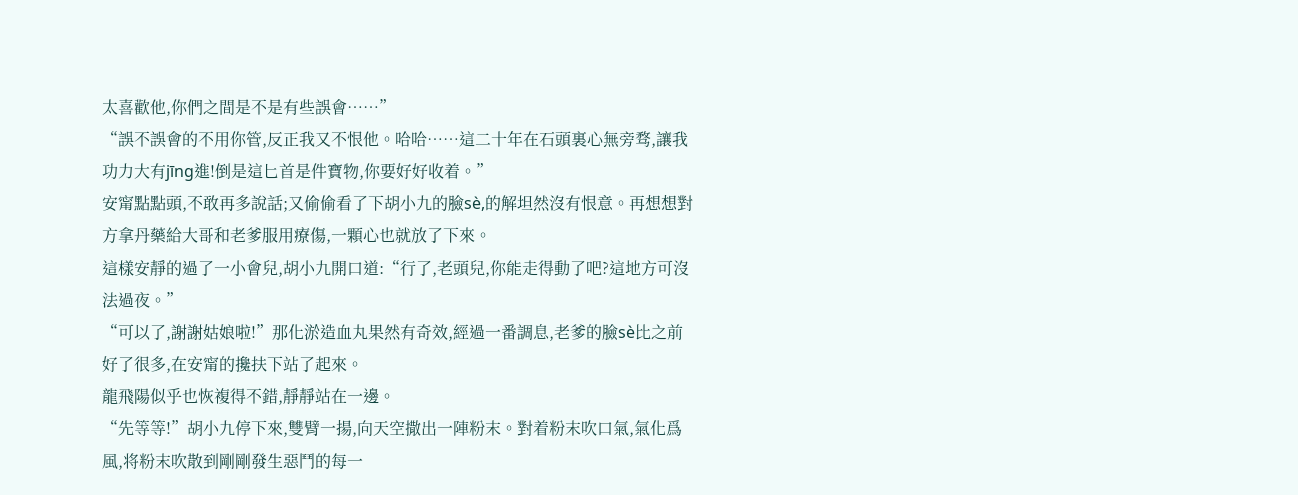太喜歡他,你們之間是不是有些誤會……”
“誤不誤會的不用你管,反正我又不恨他。哈哈……這二十年在石頭裏心無旁骛,讓我功力大有jīng進!倒是這匕首是件寶物,你要好好收着。”
安甯點點頭,不敢再多說話;又偷偷看了下胡小九的臉sè,的解坦然沒有恨意。再想想對方拿丹藥給大哥和老爹服用療傷,一顆心也就放了下來。
這樣安靜的過了一小會兒,胡小九開口道:“行了,老頭兒,你能走得動了吧?這地方可沒法過夜。”
“可以了,謝謝姑娘啦!”那化淤造血丸果然有奇效,經過一番調息,老爹的臉sè比之前好了很多,在安甯的攙扶下站了起來。
龍飛陽似乎也恢複得不錯,靜靜站在一邊。
“先等等!”胡小九停下來,雙臂一揚,向天空撒出一陣粉末。對着粉末吹口氣,氣化爲風,将粉末吹散到剛剛發生惡鬥的每一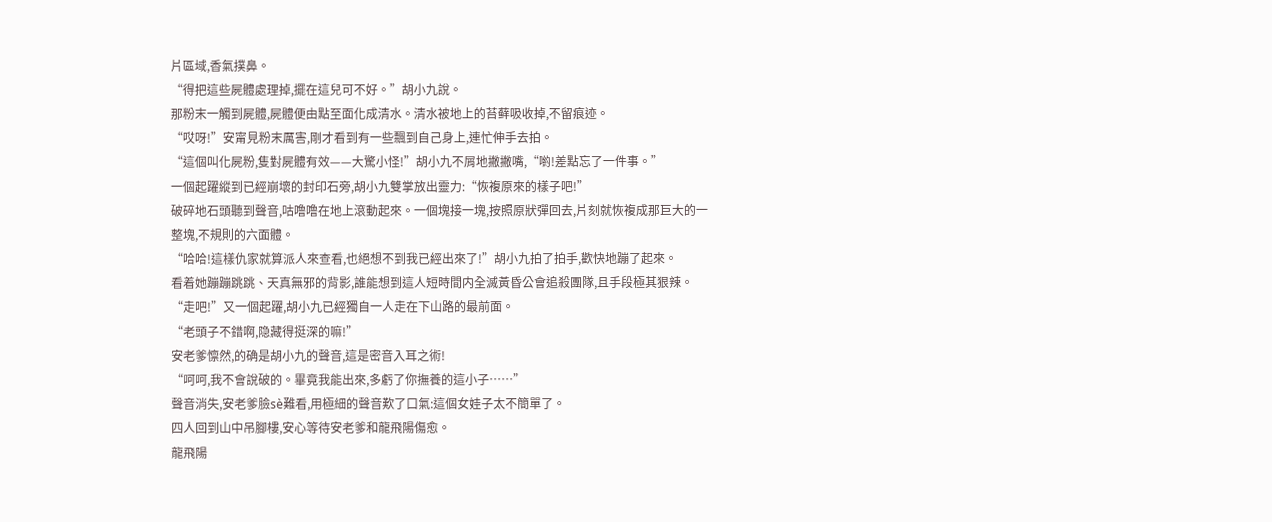片區域,香氣撲鼻。
“得把這些屍體處理掉,擺在這兒可不好。”胡小九說。
那粉末一觸到屍體,屍體便由點至面化成清水。清水被地上的苔藓吸收掉,不留痕迹。
“哎呀!”安甯見粉末厲害,剛才看到有一些飄到自己身上,連忙伸手去拍。
“這個叫化屍粉,隻對屍體有效——大驚小怪!”胡小九不屑地撇撇嘴,“喲!差點忘了一件事。”
一個起躍縱到已經崩壞的封印石旁,胡小九雙掌放出靈力:“恢複原來的樣子吧!”
破碎地石頭聽到聲音,咕噜噜在地上滾動起來。一個塊接一塊,按照原狀彈回去,片刻就恢複成那巨大的一整塊,不規則的六面體。
“哈哈!這樣仇家就算派人來查看,也絕想不到我已經出來了!”胡小九拍了拍手,歡快地蹦了起來。
看着她蹦蹦跳跳、天真無邪的背影,誰能想到這人短時間内全滅黃昏公會追殺團隊,且手段極其狠辣。
“走吧!”又一個起躍,胡小九已經獨自一人走在下山路的最前面。
“老頭子不錯啊,隐藏得挺深的嘛!”
安老爹懔然,的确是胡小九的聲音,這是密音入耳之術!
“呵呵,我不會說破的。畢竟我能出來,多虧了你撫養的這小子……”
聲音消失,安老爹臉sè難看,用極細的聲音歎了口氣:這個女娃子太不簡單了。
四人回到山中吊腳樓,安心等待安老爹和龍飛陽傷愈。
龍飛陽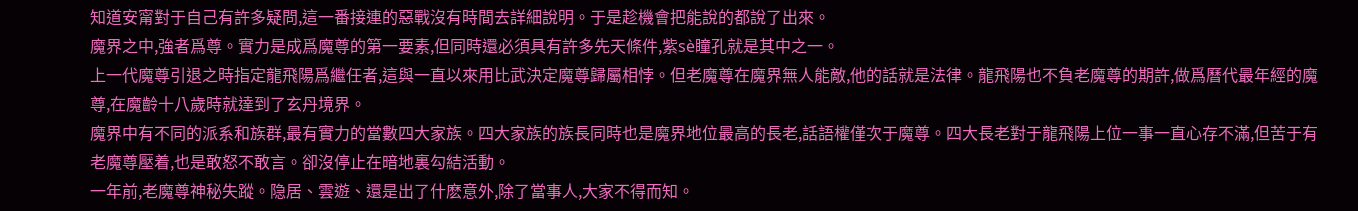知道安甯對于自己有許多疑問,這一番接連的惡戰沒有時間去詳細說明。于是趁機會把能說的都說了出來。
魔界之中,強者爲尊。實力是成爲魔尊的第一要素,但同時還必須具有許多先天條件,紫sè瞳孔就是其中之一。
上一代魔尊引退之時指定龍飛陽爲繼任者,這與一直以來用比武決定魔尊歸屬相悖。但老魔尊在魔界無人能敵,他的話就是法律。龍飛陽也不負老魔尊的期許,做爲曆代最年經的魔尊,在魔齡十八歲時就達到了玄丹境界。
魔界中有不同的派系和族群,最有實力的當數四大家族。四大家族的族長同時也是魔界地位最高的長老,話語權僅次于魔尊。四大長老對于龍飛陽上位一事一直心存不滿,但苦于有老魔尊壓着,也是敢怒不敢言。卻沒停止在暗地裏勾結活動。
一年前,老魔尊神秘失蹤。隐居、雲遊、還是出了什麽意外,除了當事人,大家不得而知。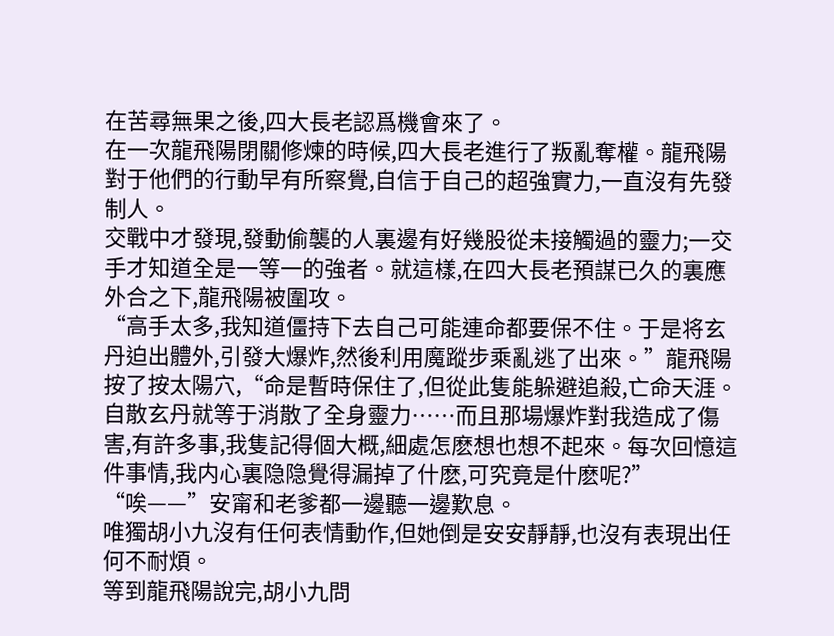在苦尋無果之後,四大長老認爲機會來了。
在一次龍飛陽閉關修煉的時候,四大長老進行了叛亂奪權。龍飛陽對于他們的行動早有所察覺,自信于自己的超強實力,一直沒有先發制人。
交戰中才發現,發動偷襲的人裏邊有好幾股從未接觸過的靈力;一交手才知道全是一等一的強者。就這樣,在四大長老預謀已久的裏應外合之下,龍飛陽被圍攻。
“高手太多,我知道僵持下去自己可能連命都要保不住。于是将玄丹迫出體外,引發大爆炸,然後利用魔蹤步乘亂逃了出來。”龍飛陽按了按太陽穴,“命是暫時保住了,但從此隻能躲避追殺,亡命天涯。自散玄丹就等于消散了全身靈力……而且那場爆炸對我造成了傷害,有許多事,我隻記得個大概,細處怎麽想也想不起來。每次回憶這件事情,我内心裏隐隐覺得漏掉了什麽,可究竟是什麽呢?”
“唉——”安甯和老爹都一邊聽一邊歎息。
唯獨胡小九沒有任何表情動作,但她倒是安安靜靜,也沒有表現出任何不耐煩。
等到龍飛陽說完,胡小九問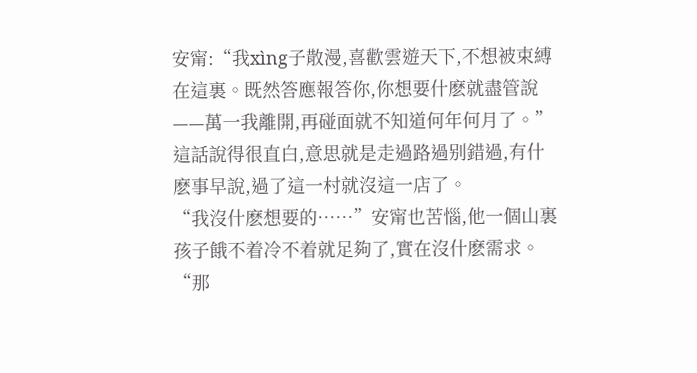安甯:“我xìng子散漫,喜歡雲遊天下,不想被束縛在這裏。既然答應報答你,你想要什麽就盡管說——萬一我離開,再碰面就不知道何年何月了。”
這話說得很直白,意思就是走過路過别錯過,有什麽事早說,過了這一村就沒這一店了。
“我沒什麽想要的……”安甯也苦惱,他一個山裏孩子餓不着冷不着就足夠了,實在沒什麽需求。
“那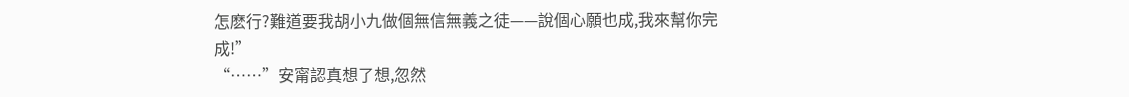怎麽行?難道要我胡小九做個無信無義之徒——說個心願也成,我來幫你完成!”
“……”安甯認真想了想,忽然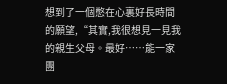想到了一個憋在心裏好長時間的願望,“其實,我很想見一見我的親生父母。最好……能一家團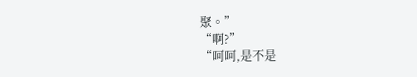聚。”
“啊?”
“呵呵,是不是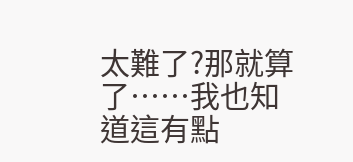太難了?那就算了……我也知道這有點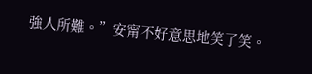強人所難。”安甯不好意思地笑了笑。